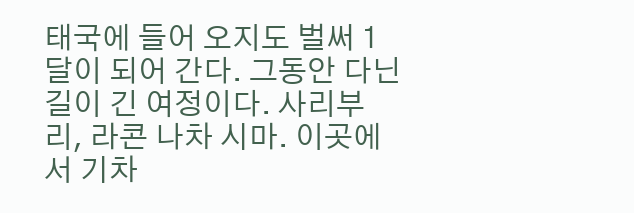태국에 들어 오지도 벌써 1달이 되어 간다. 그동안 다닌 길이 긴 여정이다. 사리부리, 라콘 나차 시마. 이곳에서 기차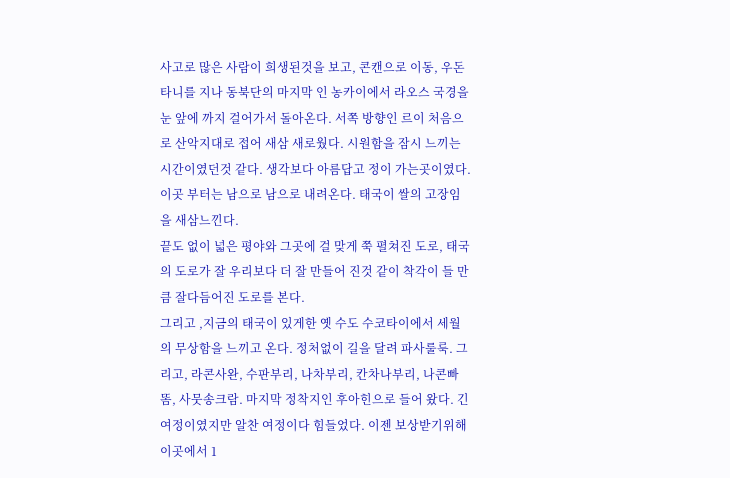사고로 많은 사람이 희생된것을 보고, 콘캔으로 이동, 우돈타니를 지나 동북단의 마지막 인 농카이에서 라오스 국경을 눈 앞에 까지 걸어가서 돌아온다. 서쪽 방향인 르이 처음으로 산악지대로 접어 새삼 새로웠다. 시원함을 잠시 느끼는 시간이였던것 같다. 생각보다 아름답고 정이 가는곳이였다. 이곳 부터는 남으로 남으로 내려온다. 태국이 쌀의 고장임을 새삼느낀다.
끝도 없이 넓은 평야와 그곳에 걸 맞게 쭉 펼쳐진 도로, 태국의 도로가 잘 우리보다 더 잘 만들어 진것 같이 착각이 들 만큼 잘다듬어진 도로를 본다.
그리고 ,지금의 태국이 있게한 옛 수도 수코타이에서 세월의 무상함을 느끼고 온다. 정처없이 길을 달려 파사룰룩. 그리고, 라콘사완, 수판부리, 나차부리, 칸차나부리, 나콘빠똠, 사뭇송크람. 마지막 정착지인 후아힌으로 들어 왔다. 긴 여정이였지만 알찬 여정이다 힘들었다. 이젠 보상받기위해 이곳에서 1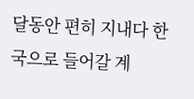달동안 편히 지내다 한국으로 들어갈 계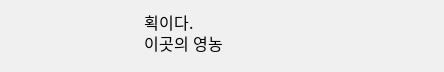획이다.
이곳의 영농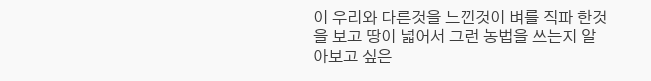이 우리와 다른것을 느낀것이 벼를 직파 한것을 보고 땅이 넓어서 그런 농법을 쓰는지 알아보고 싶은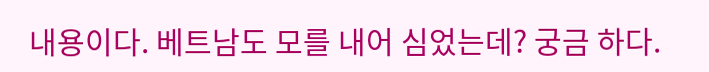내용이다. 베트남도 모를 내어 심었는데? 궁금 하다.